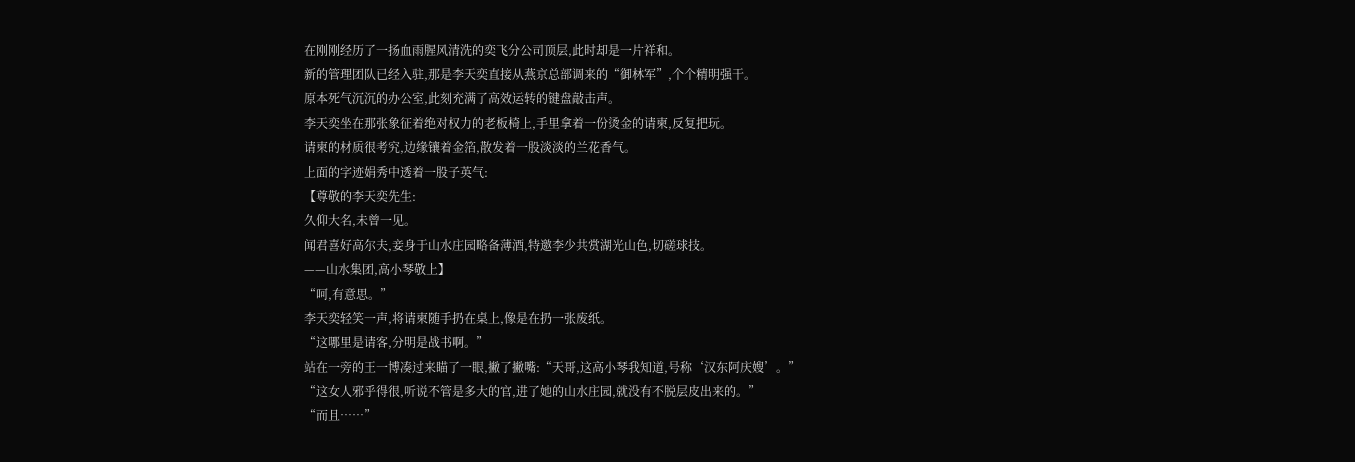在刚刚经历了一扬血雨腥风清洗的奕飞分公司顶层,此时却是一片祥和。
新的管理团队已经入驻,那是李天奕直接从燕京总部调来的“御林军”,个个精明强干。
原本死气沉沉的办公室,此刻充满了高效运转的键盘敲击声。
李天奕坐在那张象征着绝对权力的老板椅上,手里拿着一份烫金的请柬,反复把玩。
请柬的材质很考究,边缘镶着金箔,散发着一股淡淡的兰花香气。
上面的字迹娟秀中透着一股子英气:
【尊敬的李天奕先生:
久仰大名,未曾一见。
闻君喜好高尔夫,妾身于山水庄园略备薄酒,特邀李少共赏湖光山色,切磋球技。
——山水集团,高小琴敬上】
“呵,有意思。”
李天奕轻笑一声,将请柬随手扔在桌上,像是在扔一张废纸。
“这哪里是请客,分明是战书啊。”
站在一旁的王一博凑过来瞄了一眼,撇了撇嘴:“天哥,这高小琴我知道,号称‘汉东阿庆嫂’。”
“这女人邪乎得很,听说不管是多大的官,进了她的山水庄园,就没有不脱层皮出来的。”
“而且……”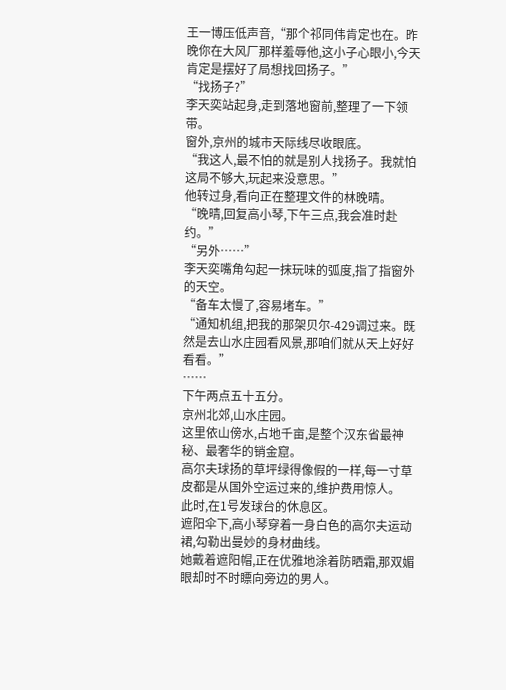王一博压低声音,“那个祁同伟肯定也在。昨晚你在大风厂那样羞辱他,这小子心眼小,今天肯定是摆好了局想找回扬子。”
“找扬子?”
李天奕站起身,走到落地窗前,整理了一下领带。
窗外,京州的城市天际线尽收眼底。
“我这人,最不怕的就是别人找扬子。我就怕这局不够大,玩起来没意思。”
他转过身,看向正在整理文件的林晚晴。
“晚晴,回复高小琴,下午三点,我会准时赴约。”
“另外……”
李天奕嘴角勾起一抹玩味的弧度,指了指窗外的天空。
“备车太慢了,容易堵车。”
“通知机组,把我的那架贝尔-429调过来。既然是去山水庄园看风景,那咱们就从天上好好看看。”
……
下午两点五十五分。
京州北郊,山水庄园。
这里依山傍水,占地千亩,是整个汉东省最神秘、最奢华的销金窟。
高尔夫球扬的草坪绿得像假的一样,每一寸草皮都是从国外空运过来的,维护费用惊人。
此时,在1号发球台的休息区。
遮阳伞下,高小琴穿着一身白色的高尔夫运动裙,勾勒出曼妙的身材曲线。
她戴着遮阳帽,正在优雅地涂着防晒霜,那双媚眼却时不时瞟向旁边的男人。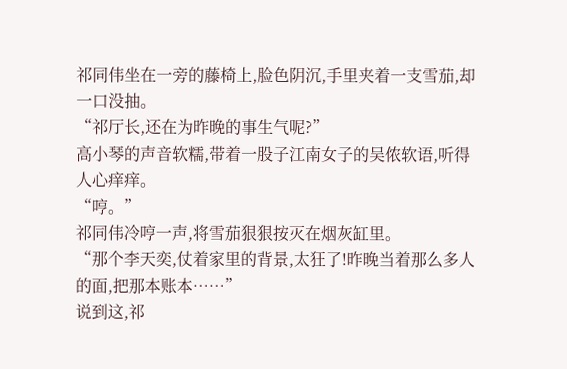祁同伟坐在一旁的藤椅上,脸色阴沉,手里夹着一支雪茄,却一口没抽。
“祁厅长,还在为昨晚的事生气呢?”
高小琴的声音软糯,带着一股子江南女子的吴侬软语,听得人心痒痒。
“哼。”
祁同伟冷哼一声,将雪茄狠狠按灭在烟灰缸里。
“那个李天奕,仗着家里的背景,太狂了!昨晚当着那么多人的面,把那本账本……”
说到这,祁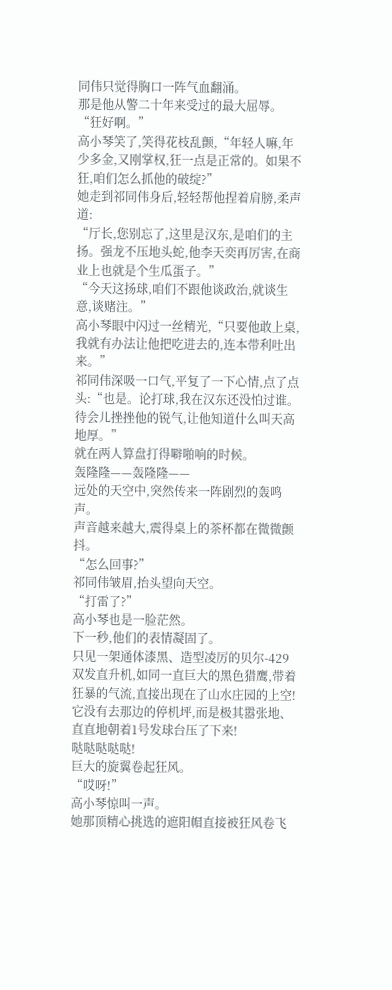同伟只觉得胸口一阵气血翻涌。
那是他从警二十年来受过的最大屈辱。
“狂好啊。”
高小琴笑了,笑得花枝乱颤,“年轻人嘛,年少多金,又刚掌权,狂一点是正常的。如果不狂,咱们怎么抓他的破绽?”
她走到祁同伟身后,轻轻帮他捏着肩膀,柔声道:
“厅长,您别忘了,这里是汉东,是咱们的主扬。强龙不压地头蛇,他李天奕再厉害,在商业上也就是个生瓜蛋子。”
“今天这扬球,咱们不跟他谈政治,就谈生意,谈赌注。”
高小琴眼中闪过一丝精光,“只要他敢上桌,我就有办法让他把吃进去的,连本带利吐出来。”
祁同伟深吸一口气,平复了一下心情,点了点头:“也是。论打球,我在汉东还没怕过谁。待会儿挫挫他的锐气,让他知道什么叫天高地厚。”
就在两人算盘打得噼啪响的时候。
轰隆隆——轰隆隆——
远处的天空中,突然传来一阵剧烈的轰鸣声。
声音越来越大,震得桌上的茶杯都在微微颤抖。
“怎么回事?”
祁同伟皱眉,抬头望向天空。
“打雷了?”
高小琴也是一脸茫然。
下一秒,他们的表情凝固了。
只见一架通体漆黑、造型凌厉的贝尔-429双发直升机,如同一直巨大的黑色猎鹰,带着狂暴的气流,直接出现在了山水庄园的上空!
它没有去那边的停机坪,而是极其嚣张地、直直地朝着1号发球台压了下来!
哒哒哒哒哒!
巨大的旋翼卷起狂风。
“哎呀!”
高小琴惊叫一声。
她那顶精心挑选的遮阳帽直接被狂风卷飞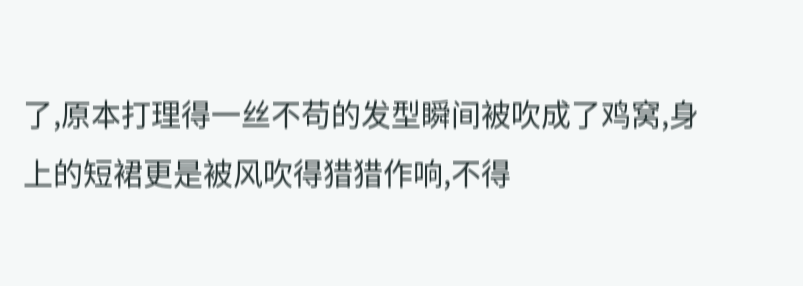了,原本打理得一丝不苟的发型瞬间被吹成了鸡窝,身上的短裙更是被风吹得猎猎作响,不得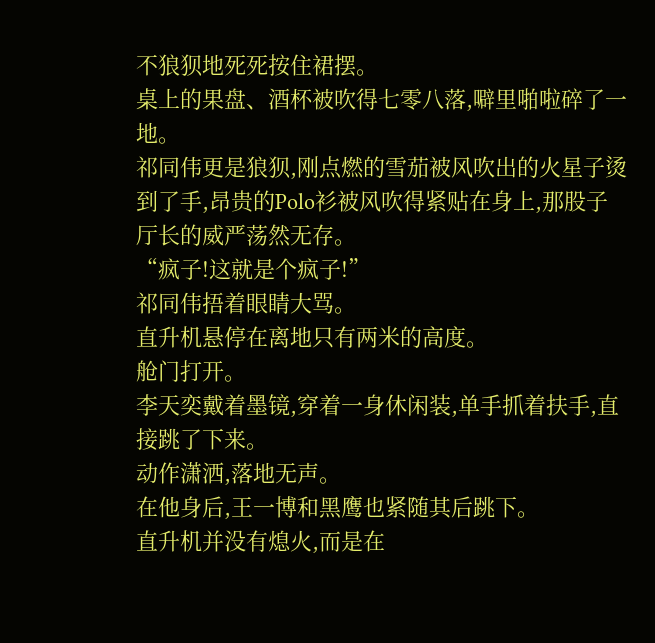不狼狈地死死按住裙摆。
桌上的果盘、酒杯被吹得七零八落,噼里啪啦碎了一地。
祁同伟更是狼狈,刚点燃的雪茄被风吹出的火星子烫到了手,昂贵的Polo衫被风吹得紧贴在身上,那股子厅长的威严荡然无存。
“疯子!这就是个疯子!”
祁同伟捂着眼睛大骂。
直升机悬停在离地只有两米的高度。
舱门打开。
李天奕戴着墨镜,穿着一身休闲装,单手抓着扶手,直接跳了下来。
动作潇洒,落地无声。
在他身后,王一博和黑鹰也紧随其后跳下。
直升机并没有熄火,而是在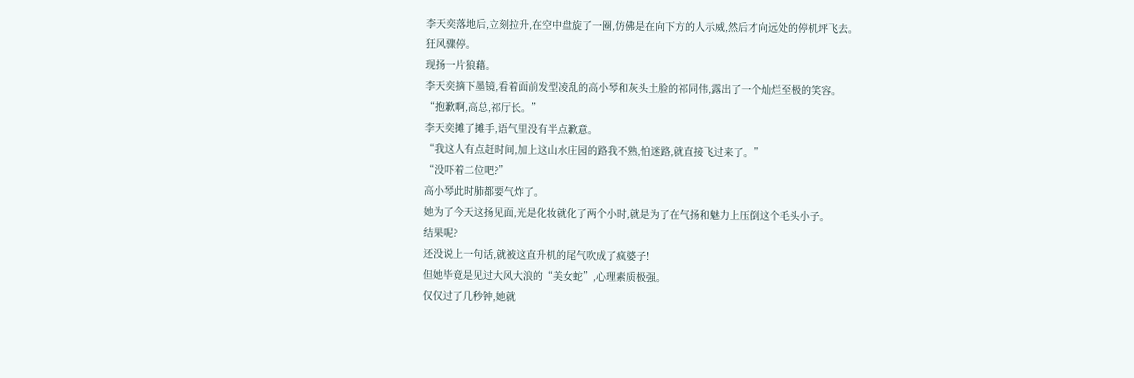李天奕落地后,立刻拉升,在空中盘旋了一圈,仿佛是在向下方的人示威,然后才向远处的停机坪飞去。
狂风骤停。
现扬一片狼藉。
李天奕摘下墨镜,看着面前发型凌乱的高小琴和灰头土脸的祁同伟,露出了一个灿烂至极的笑容。
“抱歉啊,高总,祁厅长。”
李天奕摊了摊手,语气里没有半点歉意。
“我这人有点赶时间,加上这山水庄园的路我不熟,怕迷路,就直接飞过来了。”
“没吓着二位吧?”
高小琴此时肺都要气炸了。
她为了今天这扬见面,光是化妆就化了两个小时,就是为了在气扬和魅力上压倒这个毛头小子。
结果呢?
还没说上一句话,就被这直升机的尾气吹成了疯婆子!
但她毕竟是见过大风大浪的“美女蛇”,心理素质极强。
仅仅过了几秒钟,她就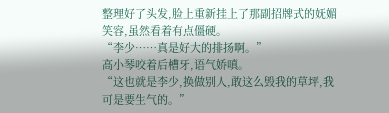整理好了头发,脸上重新挂上了那副招牌式的妩媚笑容,虽然看着有点僵硬。
“李少……真是好大的排扬啊。”
高小琴咬着后槽牙,语气娇嗔。
“这也就是李少,换做别人,敢这么毁我的草坪,我可是要生气的。”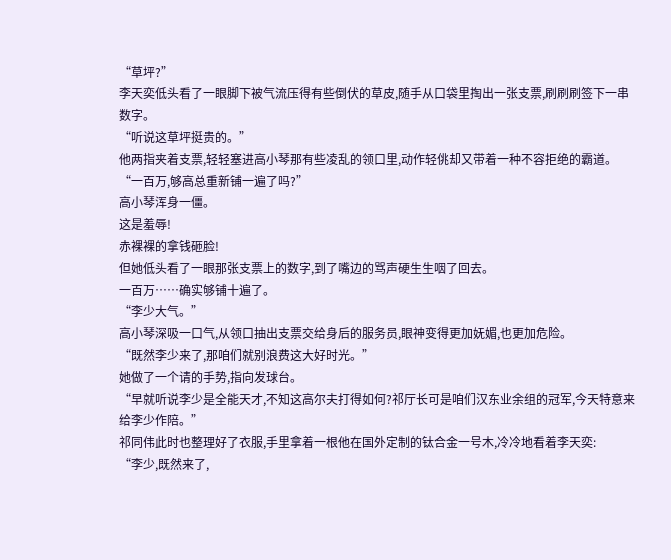“草坪?”
李天奕低头看了一眼脚下被气流压得有些倒伏的草皮,随手从口袋里掏出一张支票,刷刷刷签下一串数字。
“听说这草坪挺贵的。”
他两指夹着支票,轻轻塞进高小琴那有些凌乱的领口里,动作轻佻却又带着一种不容拒绝的霸道。
“一百万,够高总重新铺一遍了吗?”
高小琴浑身一僵。
这是羞辱!
赤裸裸的拿钱砸脸!
但她低头看了一眼那张支票上的数字,到了嘴边的骂声硬生生咽了回去。
一百万……确实够铺十遍了。
“李少大气。”
高小琴深吸一口气,从领口抽出支票交给身后的服务员,眼神变得更加妩媚,也更加危险。
“既然李少来了,那咱们就别浪费这大好时光。”
她做了一个请的手势,指向发球台。
“早就听说李少是全能天才,不知这高尔夫打得如何?祁厅长可是咱们汉东业余组的冠军,今天特意来给李少作陪。”
祁同伟此时也整理好了衣服,手里拿着一根他在国外定制的钛合金一号木,冷冷地看着李天奕:
“李少,既然来了,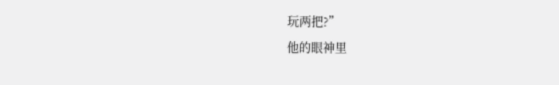玩两把?”
他的眼神里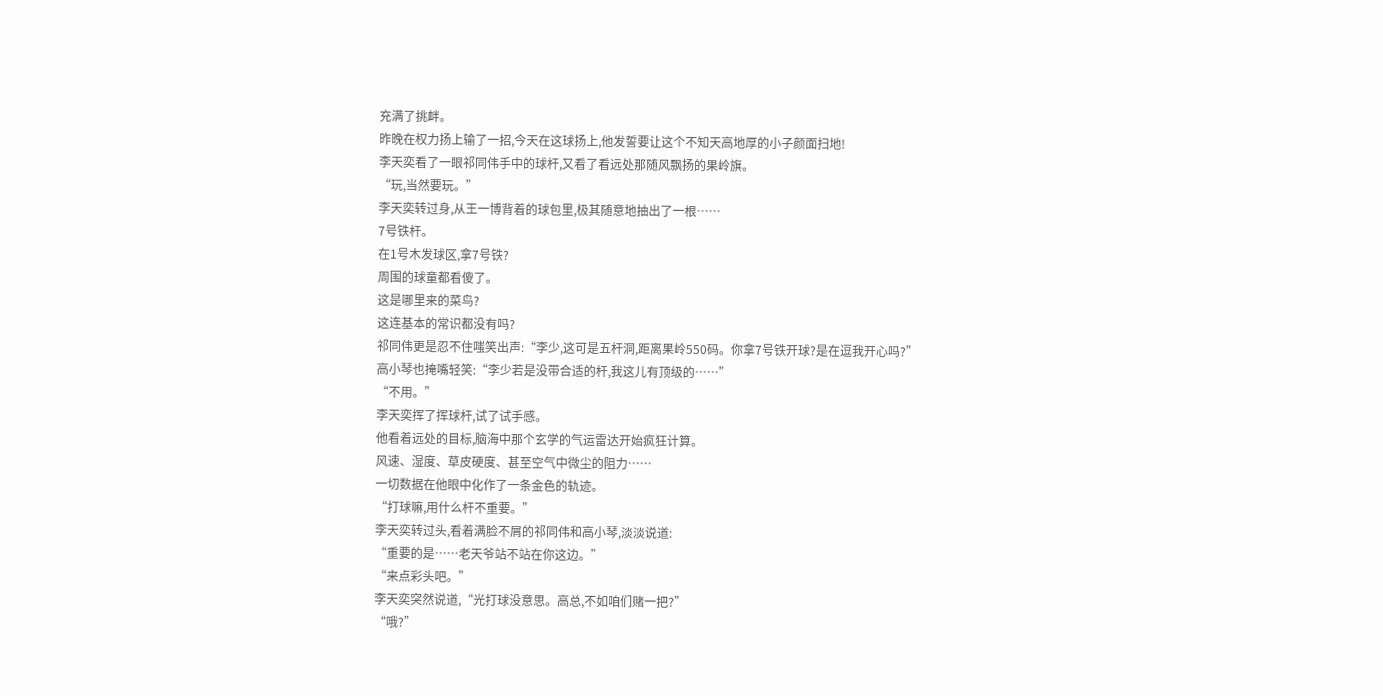充满了挑衅。
昨晚在权力扬上输了一招,今天在这球扬上,他发誓要让这个不知天高地厚的小子颜面扫地!
李天奕看了一眼祁同伟手中的球杆,又看了看远处那随风飘扬的果岭旗。
“玩,当然要玩。”
李天奕转过身,从王一博背着的球包里,极其随意地抽出了一根……
7号铁杆。
在1号木发球区,拿7号铁?
周围的球童都看傻了。
这是哪里来的菜鸟?
这连基本的常识都没有吗?
祁同伟更是忍不住嗤笑出声:“李少,这可是五杆洞,距离果岭550码。你拿7号铁开球?是在逗我开心吗?”
高小琴也掩嘴轻笑:“李少若是没带合适的杆,我这儿有顶级的……”
“不用。”
李天奕挥了挥球杆,试了试手感。
他看着远处的目标,脑海中那个玄学的气运雷达开始疯狂计算。
风速、湿度、草皮硬度、甚至空气中微尘的阻力……
一切数据在他眼中化作了一条金色的轨迹。
“打球嘛,用什么杆不重要。”
李天奕转过头,看着满脸不屑的祁同伟和高小琴,淡淡说道:
“重要的是……老天爷站不站在你这边。”
“来点彩头吧。”
李天奕突然说道,“光打球没意思。高总,不如咱们赌一把?”
“哦?”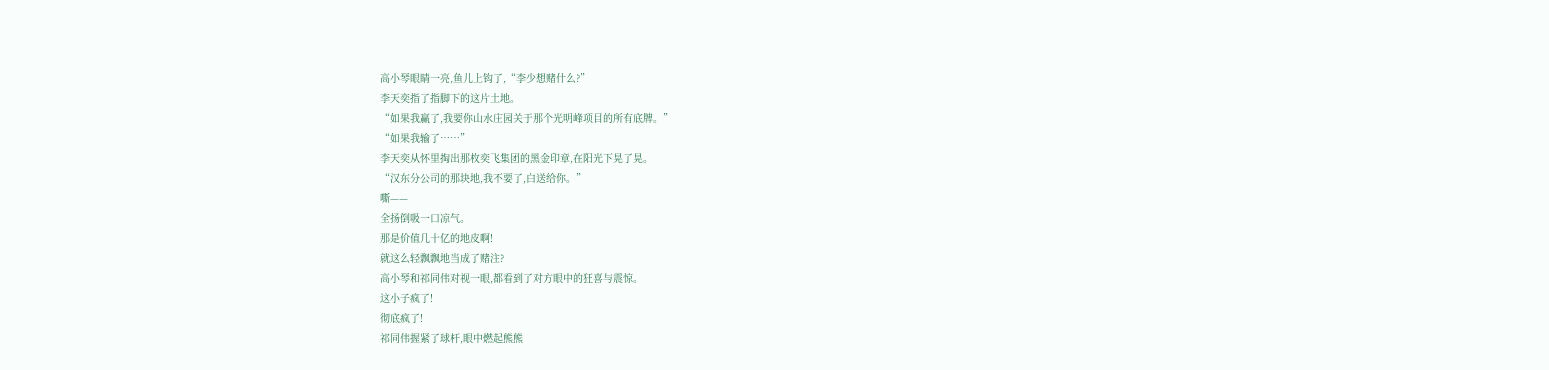高小琴眼睛一亮,鱼儿上钩了,“李少想赌什么?”
李天奕指了指脚下的这片土地。
“如果我赢了,我要你山水庄园关于那个光明峰项目的所有底牌。”
“如果我输了……”
李天奕从怀里掏出那枚奕飞集团的黑金印章,在阳光下晃了晃。
“汉东分公司的那块地,我不要了,白送给你。”
嘶——
全扬倒吸一口凉气。
那是价值几十亿的地皮啊!
就这么轻飘飘地当成了赌注?
高小琴和祁同伟对视一眼,都看到了对方眼中的狂喜与震惊。
这小子疯了!
彻底疯了!
祁同伟握紧了球杆,眼中燃起熊熊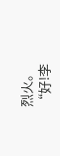烈火。
“好!李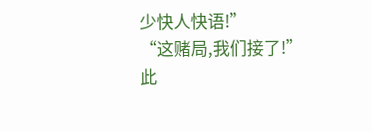少快人快语!”
“这赌局,我们接了!”
此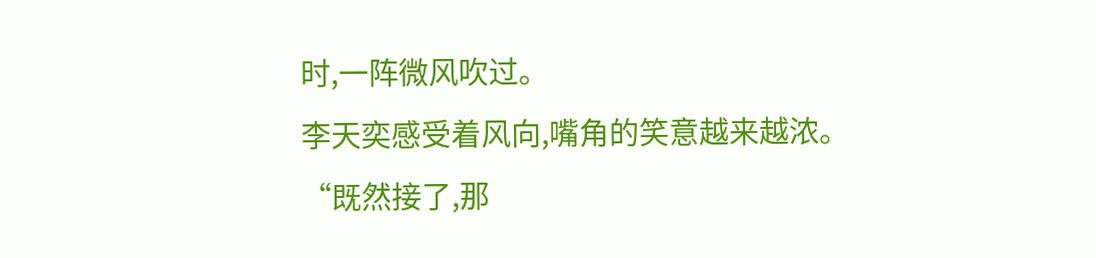时,一阵微风吹过。
李天奕感受着风向,嘴角的笑意越来越浓。
“既然接了,那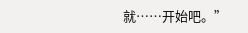就……开始吧。”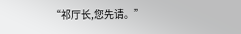“祁厅长,您先请。”